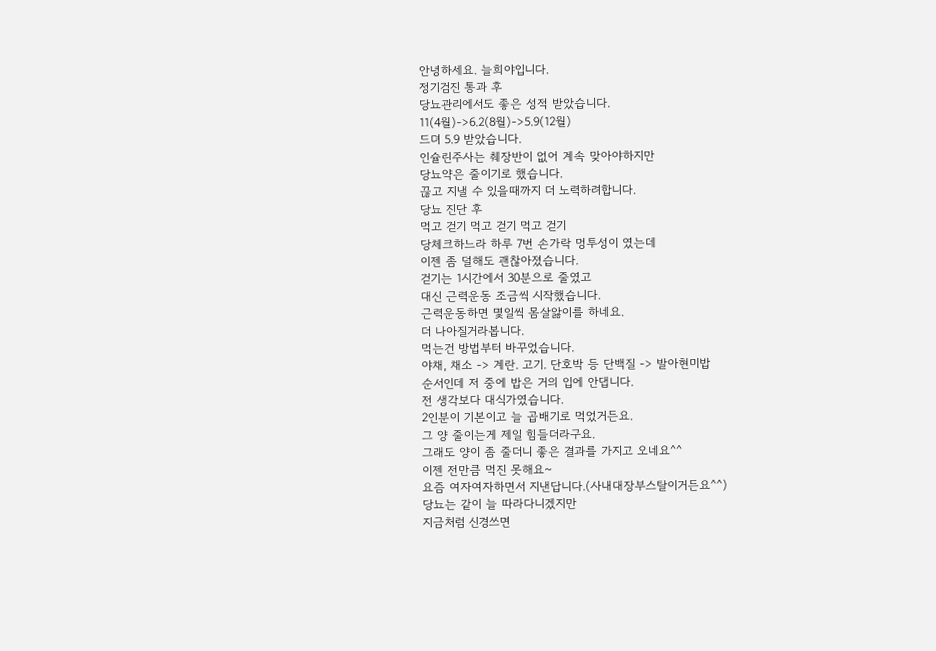안녕하세요. 늘희야입니다.
정기검진 통과 후
당뇨관리에서도 좋은 성적 받았습니다.
11(4월)->6.2(8월)->5.9(12월)
드뎌 5.9 받았습니다.
인슐린주사는 췌장반이 없어 계속 맞아야하지만
당뇨약은 줄이기로 했습니다.
끊고 지낼 수 있을때까지 더 노력하려합니다.
당뇨 진단 후
먹고 걷기 먹고 걷기 먹고 걷기
당체크하느라 하루 7번 손가락 멍투성이 였는데
이젠 좀 덜해도 괜찮아졌습니다.
걷기는 1시간에서 30분으로 줄였고
대신 근력운동 조금씩 시작했습니다.
근력운동하면 몇일씩 몸살앓이를 하네요.
더 나아질거라봅니다.
먹는건 방법부터 바꾸었습니다.
야채, 채소 -> 계란. 고기. 단호박 등 단백질 -> 발아현미밥
순서인데 저 중에 밥은 거의 입에 안댑니다.
전 생각보다 대식가였습니다.
2인분이 기본이고 늘 곱배기로 먹었거든요.
그 양 줄이는게 제일 힘들더라구요.
그래도 양이 좀 줄더니 좋은 결과를 가지고 오네요^^
이젠 전만큼 먹진 못해요~
요즘 여자여자하면서 지낸답니다.(사내대장부스탈이거든요^^)
당뇨는 같이 늘 따라다니겠지만
지금처럼 신경쓰면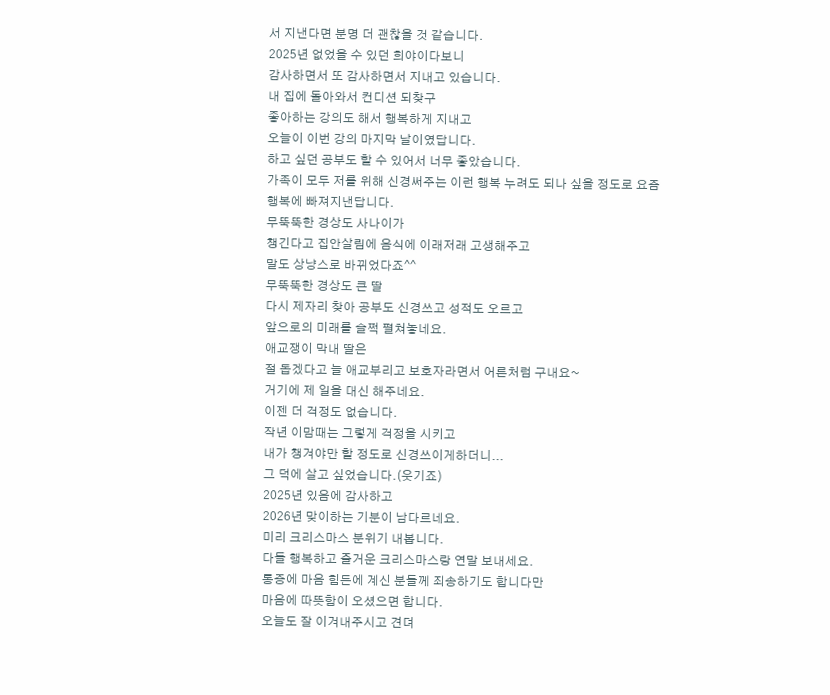서 지낸다면 분명 더 괜찮을 것 같습니다.
2025년 없었을 수 있던 희야이다보니
감사하면서 또 감사하면서 지내고 있습니다.
내 집에 돌아와서 컨디션 되찾구
좋아하는 강의도 해서 행복하게 지내고
오늘이 이번 강의 마지막 날이였답니다.
하고 싶던 공부도 할 수 있어서 너무 좋았습니다.
가족이 모두 저를 위해 신경써주는 이런 행복 누려도 되나 싶을 정도로 요즘 행복에 빠져지낸답니다.
무뚝뚝한 경상도 사나이가
챙긴다고 집안살림에 음식에 이래저래 고생해주고
말도 상냥스로 바뀌었다죠^^
무뚝뚝한 경상도 큰 딸
다시 제자리 찾아 공부도 신경쓰고 성적도 오르고
앞으로의 미래를 슬쩍 펼쳐놓네요.
애교쟁이 막내 딸은
절 돕겠다고 늘 애교부리고 보호자라면서 어른처럼 구내요~
거기에 제 일을 대신 해주네요.
이젠 더 걱정도 없습니다.
작년 이맘때는 그렇게 걱정을 시키고
내가 챙겨야만 할 정도로 신경쓰이게하더니...
그 덕에 살고 싶었습니다.(웃기죠)
2025년 있음에 감사하고
2026년 맞이하는 기분이 남다르네요.
미리 크리스마스 분위기 내봅니다.
다들 행복하고 즐거운 크리스마스랑 연말 보내세요.
통증에 마음 힘든에 계신 분들께 죄송하기도 합니다만
마음에 따뜻함이 오셨으면 합니다.
오늘도 잘 이겨내주시고 견뎌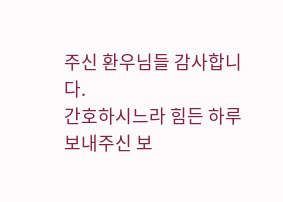주신 환우님들 감사합니다.
간호하시느라 힘든 하루 보내주신 보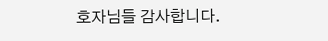호자님들 감사합니다.